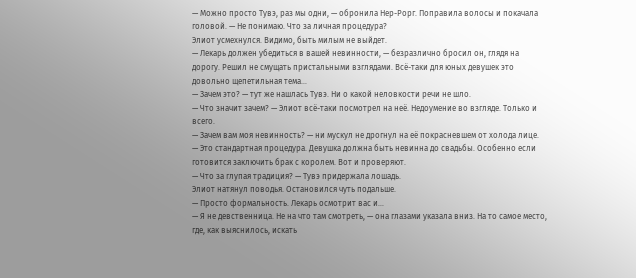— Можно просто Тувэ, раз мы одни, — обронила Нер-Рорг. Поправила волосы и покачала головой. — Не понимаю. Что за личная процедура?
Элиот усмехнулся. Видимо, быть милым не выйдет.
— Лекарь должен убедиться в вашей невинности, — безразлично бросил он, глядя на дорогу. Решил не смущать пристальными взглядами. Всё-таки для юных девушек это довольно щепетильная тема…
— Зачем это? — тут же нашлась Тувэ. Ни о какой неловкости речи не шло.
— Что значит зачем? — Элиот всё-таки посмотрел на неё. Недоумение во взгляде. Только и всего.
— Зачем вам моя невинность? — ни мускул не дрогнул на её покрасневшем от холода лице.
— Это стандартная процедура. Девушка должна быть невинна до свадьбы. Особенно если готовится заключить брак с королем. Вот и проверяют.
— Что за глупая традиция? — Тувэ придержала лошадь.
Элиот натянул поводья. Остановился чуть подальше.
— Просто формальность. Лекарь осмотрит вас и…
— Я не девственница. Не на что там смотреть, — она глазами указала вниз. На то самое место, где, как выяснилось, искать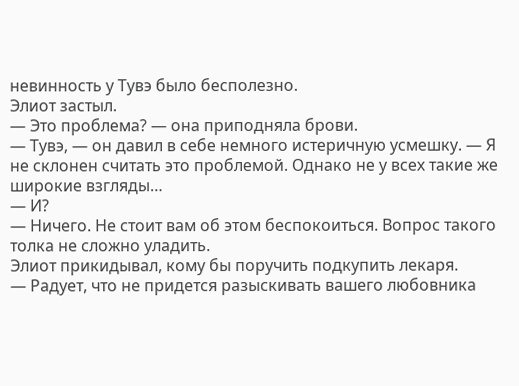невинность у Тувэ было бесполезно.
Элиот застыл.
— Это проблема? — она приподняла брови.
— Тувэ, — он давил в себе немного истеричную усмешку. — Я не склонен считать это проблемой. Однако не у всех такие же широкие взгляды…
— И?
— Ничего. Не стоит вам об этом беспокоиться. Вопрос такого толка не сложно уладить.
Элиот прикидывал, кому бы поручить подкупить лекаря.
— Радует, что не придется разыскивать вашего любовника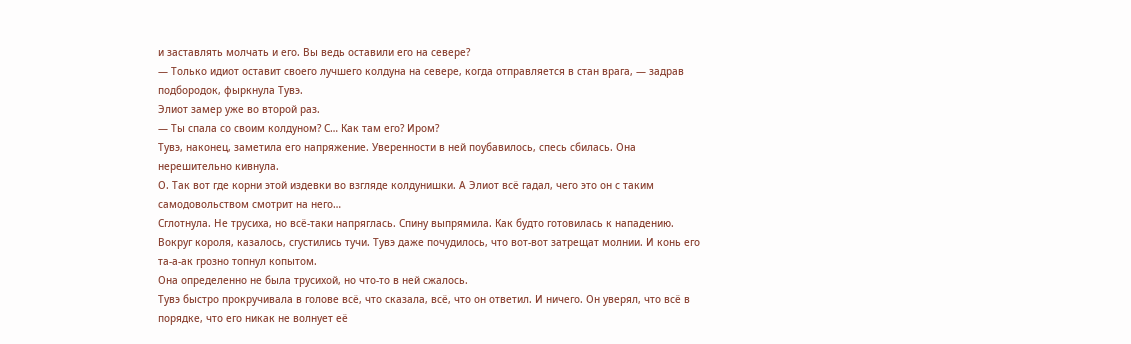и заставлять молчать и его. Вы ведь оставили его на севере?
— Только идиот оставит своего лучшего колдуна на севере, когда отправляется в стан врага, — задрав подбородок, фыркнула Тувэ.
Элиот замер уже во второй раз.
— Ты спала со своим колдуном? С… Как там его? Иром?
Тувэ, наконец, заметила его напряжение. Уверенности в ней поубавилось, спесь сбилась. Она нерешительно кивнула.
О. Так вот где корни этой издевки во взгляде колдунишки. А Элиот всё гадал, чего это он с таким самодовольством смотрит на него…
Сглотнула. Не трусиха, но всё-таки напряглась. Спину выпрямила. Как будто готовилась к нападению.
Вокруг короля, казалось, сгустились тучи. Тувэ даже почудилось, что вот-вот затрещат молнии. И конь его та-а-ак грозно топнул копытом.
Она определенно не была трусихой, но что-то в ней сжалось.
Тувэ быстро прокручивала в голове всё, что сказала, всё, что он ответил. И ничего. Он уверял, что всё в порядке, что его никак не волнует её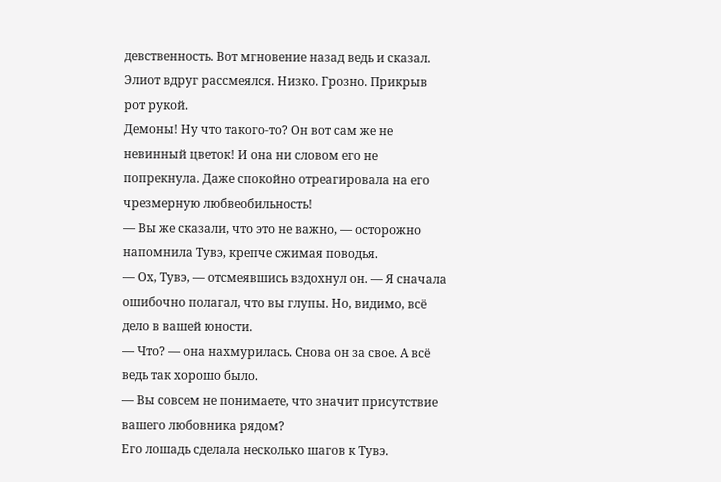девственность. Вот мгновение назад ведь и сказал.
Элиот вдруг рассмеялся. Низко. Грозно. Прикрыв рот рукой.
Демоны! Ну что такого-то? Он вот сам же не невинный цветок! И она ни словом его не попрекнула. Даже спокойно отреагировала на его чрезмерную любвеобильность!
— Вы же сказали, что это не важно, — осторожно напомнила Тувэ, крепче сжимая поводья.
— Ох, Тувэ, — отсмеявшись вздохнул он. — Я сначала ошибочно полагал, что вы глупы. Но, видимо, всё дело в вашей юности.
— Что? — она нахмурилась. Снова он за свое. А всё ведь так хорошо было.
— Вы совсем не понимаете, что значит присутствие вашего любовника рядом?
Его лошадь сделала несколько шагов к Тувэ.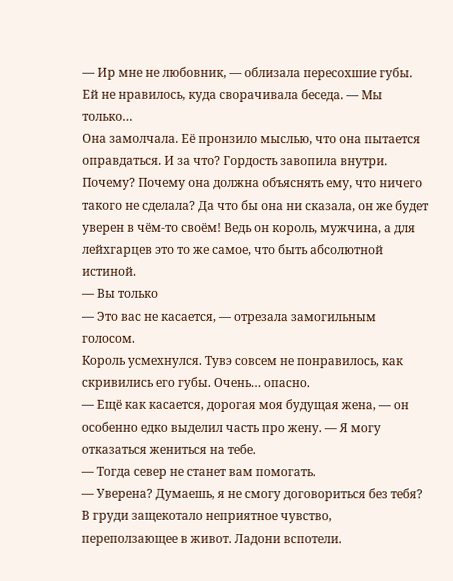— Ир мне не любовник, — облизала пересохшие губы. Ей не нравилось, куда сворачивала беседа. — Мы только…
Она замолчала. Её пронзило мыслью, что она пытается оправдаться. И за что? Гордость завопила внутри. Почему? Почему она должна объяснять ему, что ничего такого не сделала? Да что бы она ни сказала, он же будет уверен в чём-то своём! Ведь он король, мужчина, а для лейхгарцев это то же самое, что быть абсолютной истиной.
— Вы только
— Это вас не касается, — отрезала замогильным голосом.
Король усмехнулся. Тувэ совсем не понравилось, как скривились его губы. Очень… опасно.
— Ещё как касается, дорогая моя будущая жена, — он особенно едко выделил часть про жену. — Я могу отказаться жениться на тебе.
— Тогда север не станет вам помогать.
— Уверена? Думаешь, я не смогу договориться без тебя?
В груди защекотало неприятное чувство, переползающее в живот. Ладони вспотели.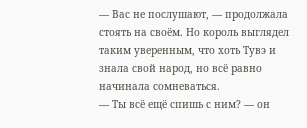— Вас не послушают, — продолжала стоять на своём. Но король выглядел таким уверенным, что хоть Тувэ и знала свой народ, но всё равно начинала сомневаться.
— Ты всё ещё спишь с ним? — он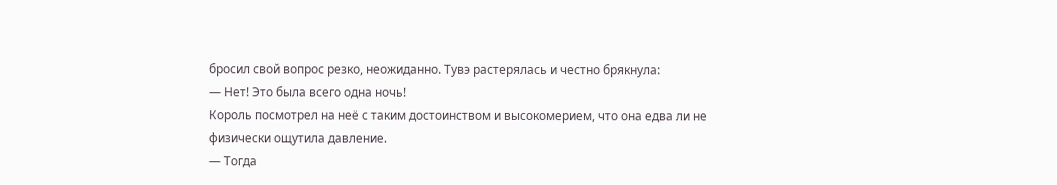бросил свой вопрос резко, неожиданно. Тувэ растерялась и честно брякнула:
— Нет! Это была всего одна ночь!
Король посмотрел на неё с таким достоинством и высокомерием, что она едва ли не физически ощутила давление.
— Тогда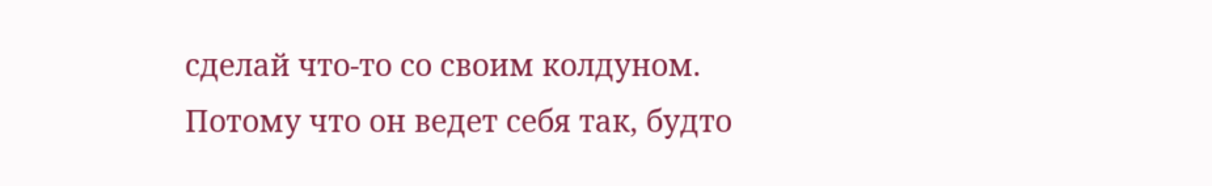сделай что-то со своим колдуном. Потому что он ведет себя так, будто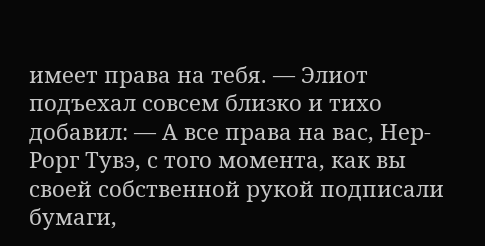имеет права на тебя. — Элиот подъехал совсем близко и тихо добавил: — А все права на вас, Нер-Рорг Тувэ, с того момента, как вы своей собственной рукой подписали бумаги,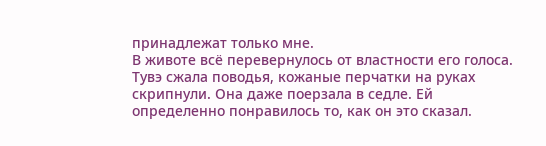принадлежат только мне.
В животе всё перевернулось от властности его голоса. Тувэ сжала поводья, кожаные перчатки на руках скрипнули. Она даже поерзала в седле. Ей определенно понравилось то, как он это сказал.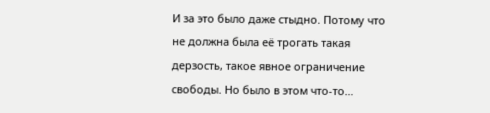И за это было даже стыдно. Потому что не должна была её трогать такая дерзость, такое явное ограничение свободы. Но было в этом что-то…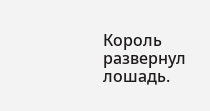Король развернул лошадь.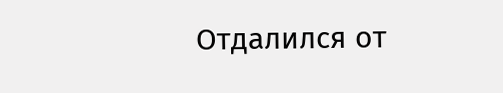Отдалился от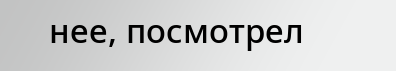нее, посмотрел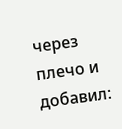через плечо и добавил: